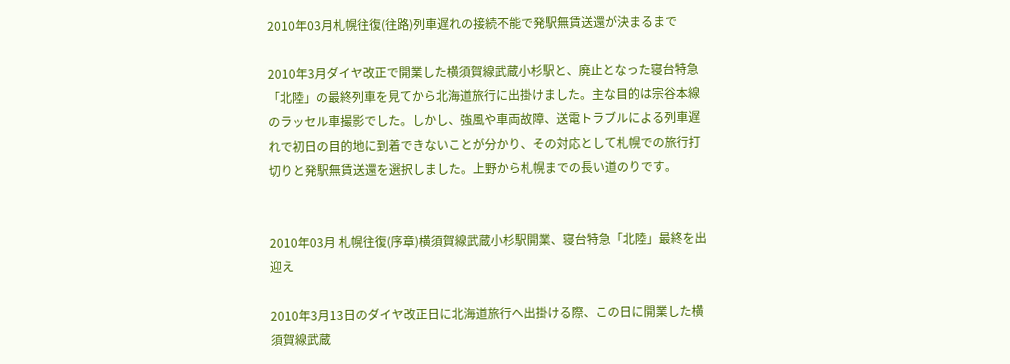2010年03月札幌往復(往路)列車遅れの接続不能で発駅無賃送還が決まるまで

2010年3月ダイヤ改正で開業した横須賀線武蔵小杉駅と、廃止となった寝台特急「北陸」の最終列車を見てから北海道旅行に出掛けました。主な目的は宗谷本線のラッセル車撮影でした。しかし、強風や車両故障、送電トラブルによる列車遅れで初日の目的地に到着できないことが分かり、その対応として札幌での旅行打切りと発駅無賃送還を選択しました。上野から札幌までの長い道のりです。


2010年03月 札幌往復(序章)横須賀線武蔵小杉駅開業、寝台特急「北陸」最終を出迎え

2010年3月13日のダイヤ改正日に北海道旅行へ出掛ける際、この日に開業した横須賀線武蔵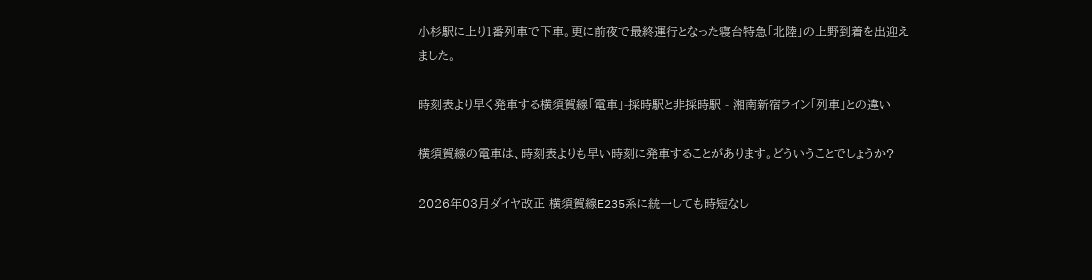小杉駅に上り1番列車で下車。更に前夜で最終運行となった寝台特急「北陸」の上野到着を出迎えました。

時刻表より早く発車する横須賀線「電車」-採時駅と非採時駅 - 湘南新宿ライン「列車」との違い

横須賀線の電車は、時刻表よりも早い時刻に発車することがあります。どういうことでしょうか?

2026年03月ダイヤ改正 横須賀線E235系に統一しても時短なし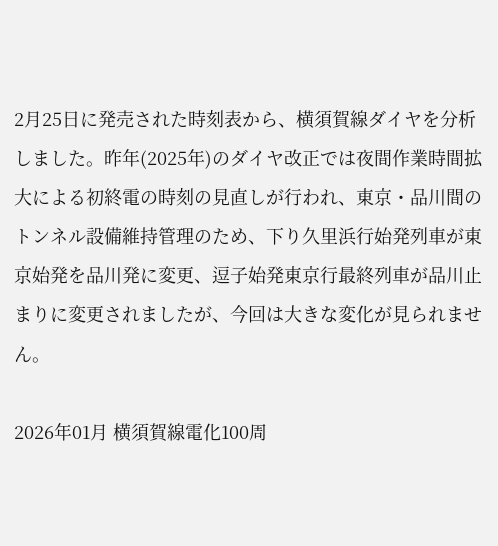2月25日に発売された時刻表から、横須賀線ダイヤを分析しました。昨年(2025年)のダイヤ改正では夜間作業時間拡大による初終電の時刻の見直しが行われ、東京・品川間のトンネル設備維持管理のため、下り久里浜行始発列車が東京始発を品川発に変更、逗子始発東京行最終列車が品川止まりに変更されましたが、今回は大きな変化が見られません。

2026年01月 横須賀線電化100周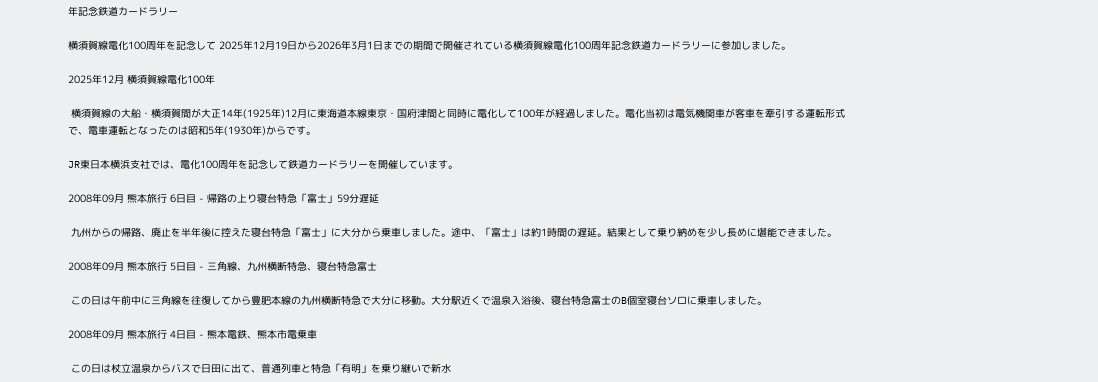年記念鉄道カードラリー

横須賀線電化100周年を記念して 2025年12月19日から2026年3月1日までの期間で開催されている横須賀線電化100周年記念鉄道カードラリーに参加しました。

2025年12月 横須賀線電化100年

 横須賀線の大船・横須賀間が大正14年(1925年)12月に東海道本線東京・国府津間と同時に電化して100年が経過しました。電化当初は電気機関車が客車を牽引する運転形式で、電車運転となったのは昭和5年(1930年)からです。

JR東日本横浜支社では、電化100周年を記念して鉄道カードラリーを開催しています。

2008年09月 熊本旅行 6日目 - 帰路の上り寝台特急「富士」59分遅延

 九州からの帰路、廃止を半年後に控えた寝台特急「富士」に大分から乗車しました。途中、「富士」は約1時間の遅延。結果として乗り納めを少し長めに堪能できました。

2008年09月 熊本旅行 5日目 - 三角線、九州横断特急、寝台特急富士

 この日は午前中に三角線を往復してから豊肥本線の九州横断特急で大分に移動。大分駅近くで温泉入浴後、寝台特急富士のB個室寝台ソロに乗車しました。

2008年09月 熊本旅行 4日目 - 熊本電鉄、熊本市電乗車

 この日は杖立温泉からバスで日田に出て、普通列車と特急「有明」を乗り継いで新水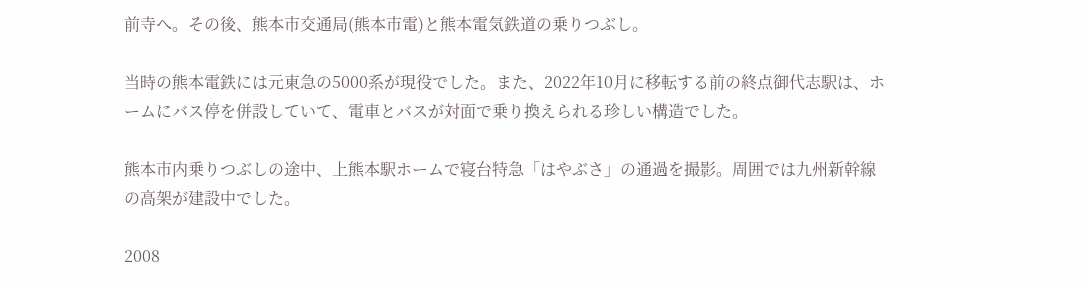前寺へ。その後、熊本市交通局(熊本市電)と熊本電気鉄道の乗りつぶし。

当時の熊本電鉄には元東急の5000系が現役でした。また、2022年10月に移転する前の終点御代志駅は、ホームにバス停を併設していて、電車とバスが対面で乗り換えられる珍しい構造でした。

熊本市内乗りつぶしの途中、上熊本駅ホームで寝台特急「はやぶさ」の通過を撮影。周囲では九州新幹線の高架が建設中でした。

2008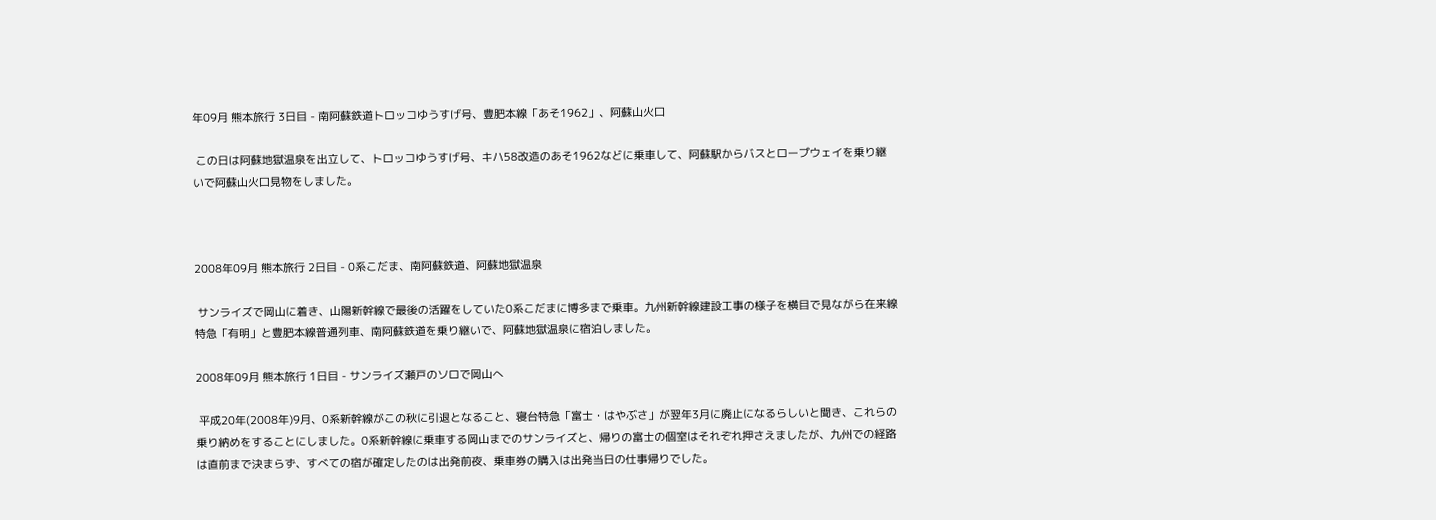年09月 熊本旅行 3日目 - 南阿蘇鉄道トロッコゆうすげ号、豊肥本線「あそ1962」、阿蘇山火口

 この日は阿蘇地獄温泉を出立して、トロッコゆうすげ号、キハ58改造のあそ1962などに乗車して、阿蘇駅からバスとロープウェイを乗り継いで阿蘇山火口見物をしました。



2008年09月 熊本旅行 2日目 - 0系こだま、南阿蘇鉄道、阿蘇地獄温泉

 サンライズで岡山に着き、山陽新幹線で最後の活躍をしていた0系こだまに博多まで乗車。九州新幹線建設工事の様子を横目で見ながら在来線特急「有明」と豊肥本線普通列車、南阿蘇鉄道を乗り継いで、阿蘇地獄温泉に宿泊しました。

2008年09月 熊本旅行 1日目 - サンライズ瀬戸のソロで岡山へ

 平成20年(2008年)9月、0系新幹線がこの秋に引退となること、寝台特急「富士・はやぶさ」が翌年3月に廃止になるらしいと聞き、これらの乗り納めをすることにしました。0系新幹線に乗車する岡山までのサンライズと、帰りの富士の個室はそれぞれ押さえましたが、九州での経路は直前まで決まらず、すべての宿が確定したのは出発前夜、乗車券の購入は出発当日の仕事帰りでした。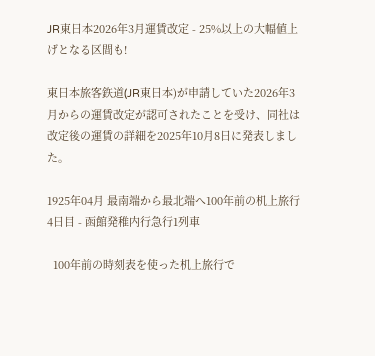JR東日本2026年3月運賃改定 - 25%以上の大幅値上げとなる区間も!

東日本旅客鉃道(JR東日本)が申請していた2026年3月からの運賃改定が認可されたことを受け、同社は改定後の運賃の詳細を2025年10月8日に発表しました。

1925年04月 最南端から最北端へ100年前の机上旅行 4日目 - 函館発稚内行急行1列車

  100年前の時刻表を使った机上旅行で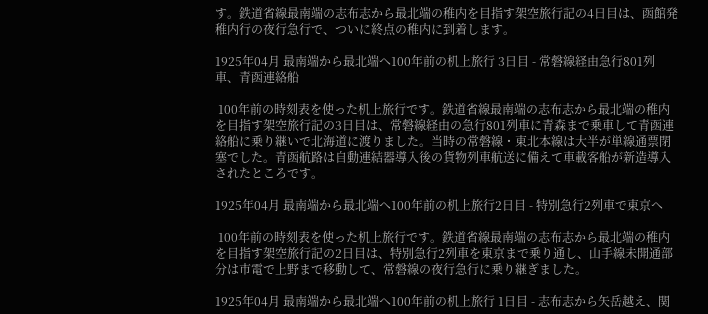す。鉄道省線最南端の志布志から最北端の稚内を目指す架空旅行記の4日目は、函館発稚内行の夜行急行で、ついに終点の稚内に到着します。

1925年04月 最南端から最北端へ100年前の机上旅行 3日目 - 常磐線経由急行801列車、青函連絡船

 100年前の時刻表を使った机上旅行です。鉄道省線最南端の志布志から最北端の稚内を目指す架空旅行記の3日目は、常磐線経由の急行801列車に青森まで乗車して青函連絡船に乗り継いで北海道に渡りました。当時の常磐線・東北本線は大半が単線通票閉塞でした。青函航路は自動連結器導入後の貨物列車航送に備えて車載客船が新造導入されたところです。

1925年04月 最南端から最北端へ100年前の机上旅行2日目 - 特別急行2列車で東京へ

 100年前の時刻表を使った机上旅行です。鉄道省線最南端の志布志から最北端の稚内を目指す架空旅行記の2日目は、特別急行2列車を東京まで乗り通し、山手線未開通部分は市電で上野まで移動して、常磐線の夜行急行に乗り継ぎました。

1925年04月 最南端から最北端へ100年前の机上旅行 1日目 - 志布志から矢岳越え、関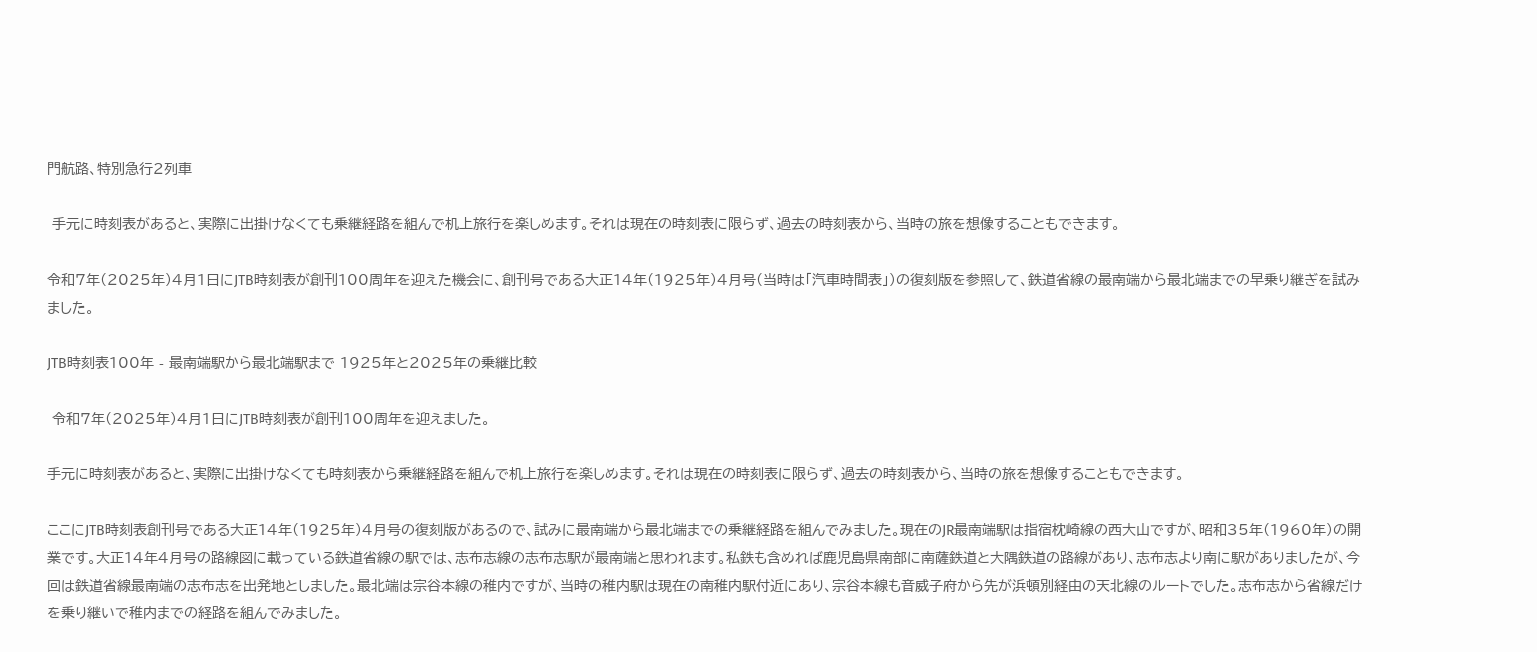門航路、特別急行2列車

 手元に時刻表があると、実際に出掛けなくても乗継経路を組んで机上旅行を楽しめます。それは現在の時刻表に限らず、過去の時刻表から、当時の旅を想像することもできます。

令和7年(2025年)4月1日にJTB時刻表が創刊100周年を迎えた機会に、創刊号である大正14年(1925年)4月号(当時は「汽車時間表」)の復刻版を参照して、鉄道省線の最南端から最北端までの早乗り継ぎを試みました。

JTB時刻表100年 - 最南端駅から最北端駅まで 1925年と2025年の乗継比較

 令和7年(2025年)4月1日にJTB時刻表が創刊100周年を迎えました。

手元に時刻表があると、実際に出掛けなくても時刻表から乗継経路を組んで机上旅行を楽しめます。それは現在の時刻表に限らず、過去の時刻表から、当時の旅を想像することもできます。

ここにJTB時刻表創刊号である大正14年(1925年)4月号の復刻版があるので、試みに最南端から最北端までの乗継経路を組んでみました。現在のJR最南端駅は指宿枕崎線の西大山ですが、昭和35年(1960年)の開業です。大正14年4月号の路線図に載っている鉄道省線の駅では、志布志線の志布志駅が最南端と思われます。私鉄も含めれば鹿児島県南部に南薩鉄道と大隅鉄道の路線があり、志布志より南に駅がありましたが、今回は鉄道省線最南端の志布志を出発地としました。最北端は宗谷本線の稚内ですが、当時の稚内駅は現在の南稚内駅付近にあり、宗谷本線も音威子府から先が浜頓別経由の天北線のルートでした。志布志から省線だけを乗り継いで稚内までの経路を組んでみました。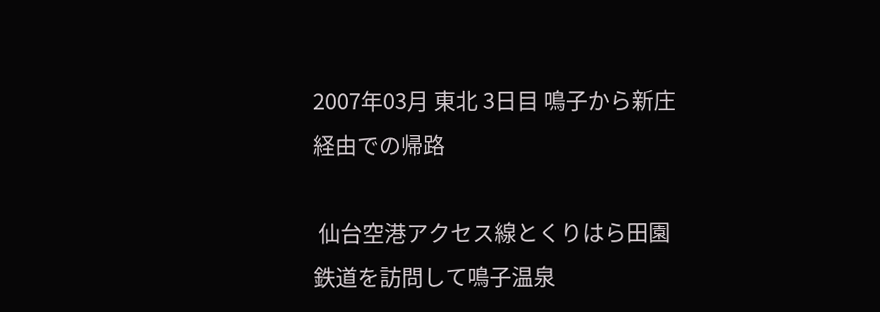2007年03月 東北 3日目 鳴子から新庄経由での帰路

 仙台空港アクセス線とくりはら田園鉄道を訪問して鳴子温泉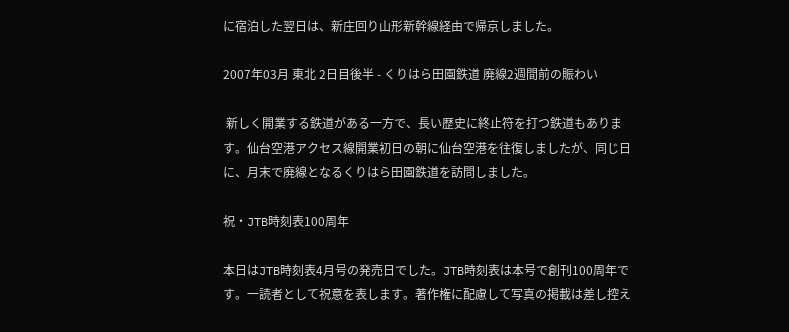に宿泊した翌日は、新庄回り山形新幹線経由で帰京しました。

2007年03月 東北 2日目後半 - くりはら田園鉄道 廃線2週間前の賑わい

 新しく開業する鉄道がある一方で、長い歴史に終止符を打つ鉄道もあります。仙台空港アクセス線開業初日の朝に仙台空港を往復しましたが、同じ日に、月末で廃線となるくりはら田園鉄道を訪問しました。

祝・JTB時刻表100周年

本日はJTB時刻表4月号の発売日でした。JTB時刻表は本号で創刊100周年です。一読者として祝意を表します。著作権に配慮して写真の掲載は差し控え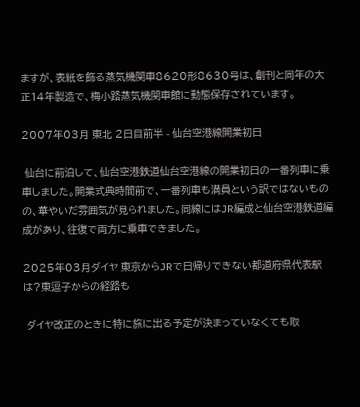ますが、表紙を飾る蒸気機関車8620形8630号は、創刊と同年の大正14年製造で、梅小路蒸気機関車館に動態保存されています。

2007年03月 東北 2日目前半 - 仙台空港線開業初日

 仙台に前泊して、仙台空港鉄道仙台空港線の開業初日の一番列車に乗車しました。開業式典時間前で、一番列車も満員という訳ではないものの、華やいだ雰囲気が見られました。同線にはJR編成と仙台空港鉄道編成があり、往復で両方に乗車できました。

2025年03月ダイヤ 東京からJRで日帰りできない都道府県代表駅は?東逗子からの経路も

 ダイヤ改正のときに特に旅に出る予定が決まっていなくても取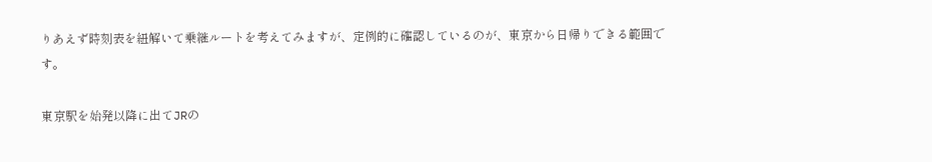りあえず時刻表を紐解いて乗継ルートを考えてみますが、定例的に確認しているのが、東京から日帰りできる範囲です。

東京駅を始発以降に出てJRの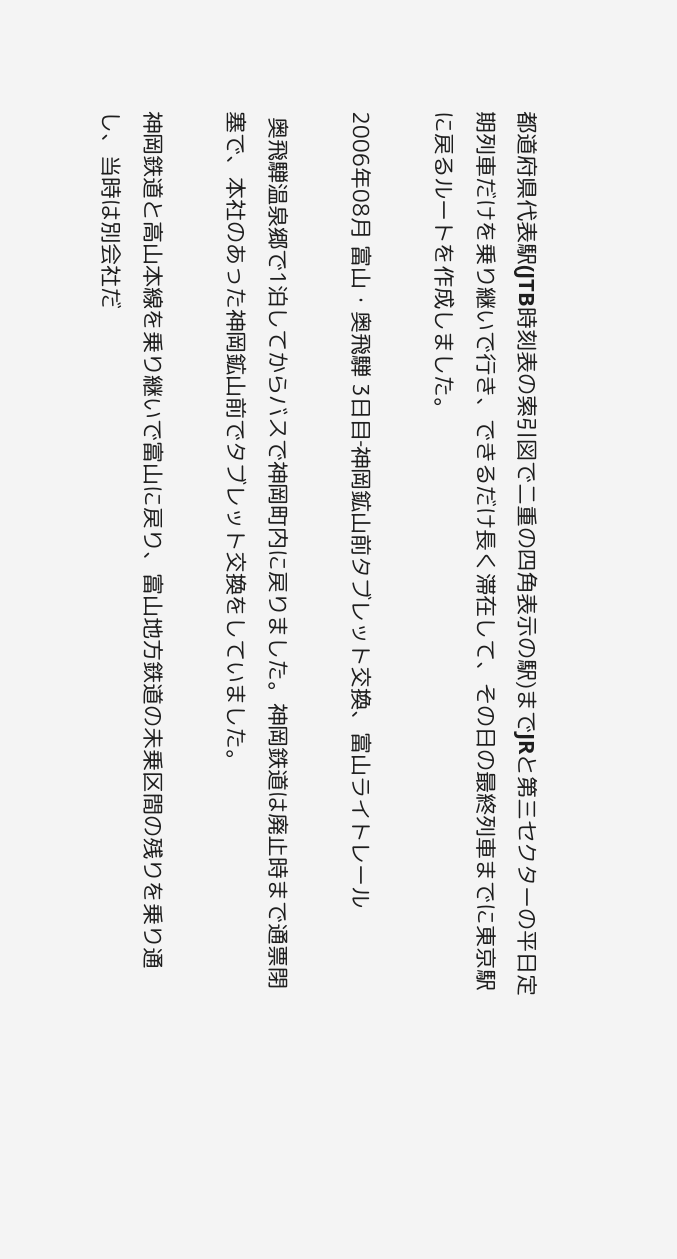都道府県代表駅(JTB時刻表の索引図で二重の四角表示の駅)までJRと第三セクターの平日定期列車だけを乗り継いで行き、できるだけ長く滞在して、その日の最終列車までに東京駅に戻るルートを作成しました。

2006年08月 富山・奥飛騨 3日目‐神岡鉱山前タブレット交換、富山ライトレール

 奥飛騨温泉郷で1泊してからバスで神岡町内に戻りました。神岡鉄道は廃止時まで通票閉塞で、本社のあった神岡鉱山前でタブレット交換をしていました。

神岡鉄道と高山本線を乗り継いで富山に戻り、富山地方鉄道の未乗区間の残りを乗り通し、当時は別会社だ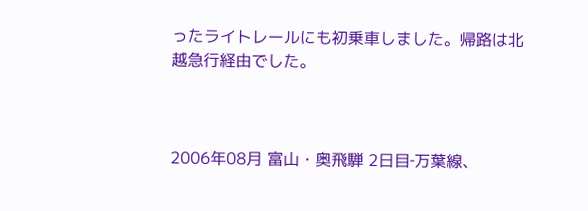ったライトレールにも初乗車しました。帰路は北越急行経由でした。



2006年08月 富山・奥飛騨 2日目‐万葉線、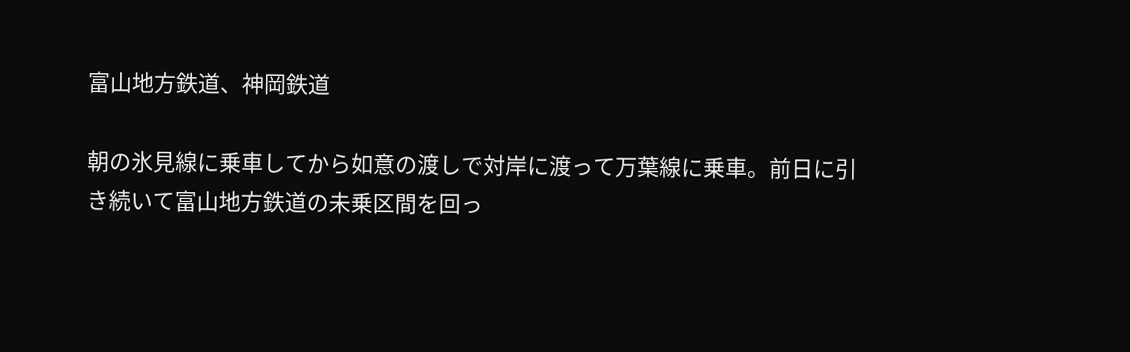富山地方鉄道、神岡鉄道

朝の氷見線に乗車してから如意の渡しで対岸に渡って万葉線に乗車。前日に引き続いて富山地方鉄道の未乗区間を回っ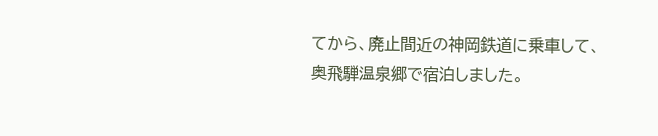てから、廃止間近の神岡鉄道に乗車して、奥飛騨温泉郷で宿泊しました。